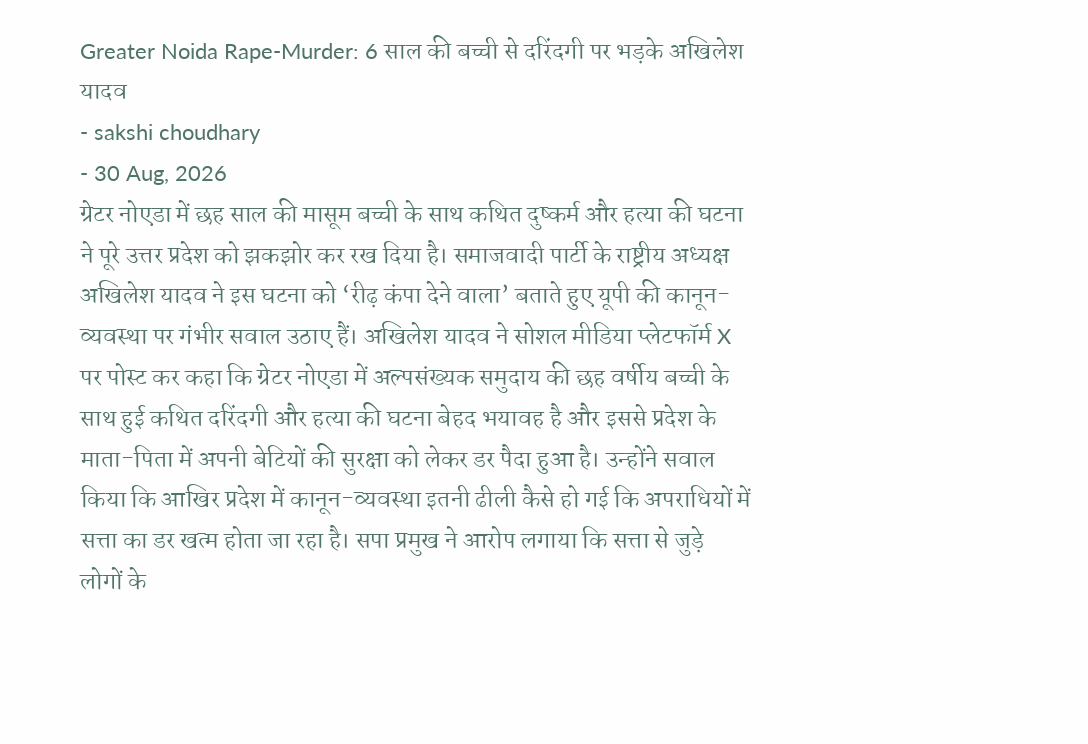Greater Noida Rape-Murder: 6 साल की बच्ची से दरिंदगी पर भड़के अखिलेश यादव
- sakshi choudhary
- 30 Aug, 2026
ग्रेटर नोएडा में छह साल की मासूम बच्ची के साथ कथित दुष्कर्म और हत्या की घटना ने पूरे उत्तर प्रदेश को झकझोर कर रख दिया है। समाजवादी पार्टी के राष्ट्रीय अध्यक्ष अखिलेश यादव ने इस घटना को ‘रीढ़ कंपा देने वाला’ बताते हुए यूपी की कानून-व्यवस्था पर गंभीर सवाल उठाए हैं। अखिलेश यादव ने सोशल मीडिया प्लेटफॉर्म X पर पोस्ट कर कहा कि ग्रेटर नोएडा में अल्पसंख्यक समुदाय की छह वर्षीय बच्ची के साथ हुई कथित दरिंदगी और हत्या की घटना बेहद भयावह है और इससे प्रदेश के माता-पिता में अपनी बेटियों की सुरक्षा को लेकर डर पैदा हुआ है। उन्होंने सवाल किया कि आखिर प्रदेश में कानून-व्यवस्था इतनी ढीली कैसे हो गई कि अपराधियों में सत्ता का डर खत्म होता जा रहा है। सपा प्रमुख ने आरोप लगाया कि सत्ता से जुड़े लोगों के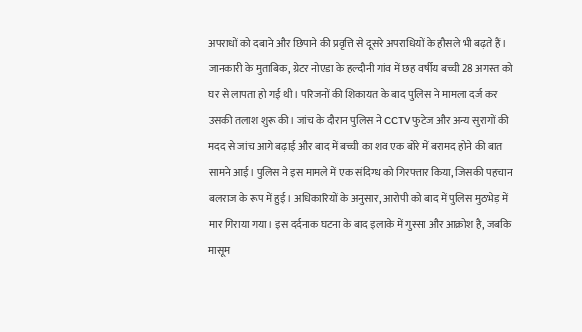अपराधों को दबाने और छिपाने की प्रवृत्ति से दूसरे अपराधियों के हौसले भी बढ़ते हैं।
जानकारी के मुताबिक, ग्रेटर नोएडा के हल्दौनी गांव में छह वर्षीय बच्ची 28 अगस्त को घर से लापता हो गई थी। परिजनों की शिकायत के बाद पुलिस ने मामला दर्ज कर उसकी तलाश शुरू की। जांच के दौरान पुलिस ने CCTV फुटेज और अन्य सुरागों की मदद से जांच आगे बढ़ाई और बाद में बच्ची का शव एक बोरे में बरामद होने की बात सामने आई। पुलिस ने इस मामले में एक संदिग्ध को गिरफ्तार किया, जिसकी पहचान बलराज के रूप में हुई। अधिकारियों के अनुसार, आरोपी को बाद में पुलिस मुठभेड़ में मार गिराया गया। इस दर्दनाक घटना के बाद इलाके में गुस्सा और आक्रोश है, जबकि मासूम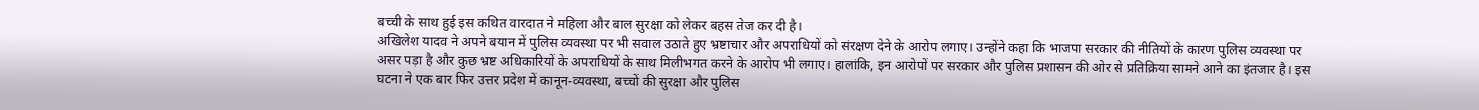बच्ची के साथ हुई इस कथित वारदात ने महिला और बाल सुरक्षा को लेकर बहस तेज कर दी है।
अखिलेश यादव ने अपने बयान में पुलिस व्यवस्था पर भी सवाल उठाते हुए भ्रष्टाचार और अपराधियों को संरक्षण देने के आरोप लगाए। उन्होंने कहा कि भाजपा सरकार की नीतियों के कारण पुलिस व्यवस्था पर असर पड़ा है और कुछ भ्रष्ट अधिकारियों के अपराधियों के साथ मिलीभगत करने के आरोप भी लगाए। हालांकि, इन आरोपों पर सरकार और पुलिस प्रशासन की ओर से प्रतिक्रिया सामने आने का इंतजार है। इस घटना ने एक बार फिर उत्तर प्रदेश में कानून-व्यवस्था, बच्चों की सुरक्षा और पुलिस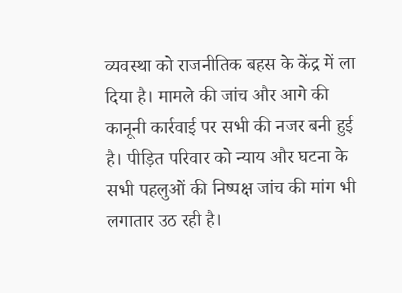व्यवस्था को राजनीतिक बहस के केंद्र में ला दिया है। मामले की जांच और आगे की कानूनी कार्रवाई पर सभी की नजर बनी हुई है। पीड़ित परिवार को न्याय और घटना के सभी पहलुओं की निष्पक्ष जांच की मांग भी लगातार उठ रही है।